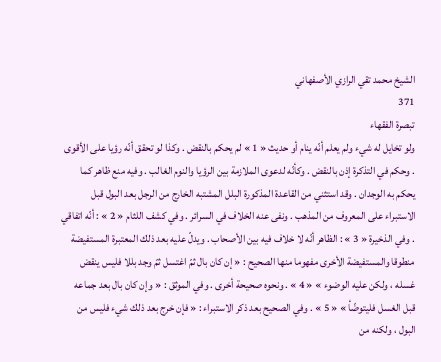الشيخ محمد تقي الرازي الأصفهاني
371
تبصرة الفقهاء
ولو تخايل له شيء ولم يعلم أنّه ينام أو حديث « 1 » لم يحكم بالنقض . وكذا لو تحقق أنّه رؤيا على الأقوى . وحكم في التذكرة إذن بالنقض . وكأنّه لدعوى الملازمة بين الرؤيا والنوم الغالب . وفيه منع ظاهر كما يحكم به الوجدان . وقد استثني من القاعدة المذكورة البلل المشتبه الخارج من الرجل بعد البول قبل الاستبراء على المعروف من المذهب . ونفى عنه الخلاف في السرائر . وفي كشف اللثام « 2 » : أنّه اتفاقي . وفي الذخيرة « 3 » : الظاهر أنّه لا خلاف فيه بين الأصحاب . ويدلّ عليه بعد ذلك المعتبرة المستفيضة منطوقا والمستفيضة الأخرى مفهوما منها الصحيح : « إن كان بال ثمّ اغتسل ثمّ وجد بللا فليس ينقض غسله ، ولكن عليه الوضوء » « 4 » . ونحوه صحيحة أخرى . وفي الموثق : « وإن كان بال بعد جماعه قبل الغسل فليتوضّأ » « 5 » . وفي الصحيح بعد ذكر الاستبراء : « فإن خرج بعد ذلك شيء فليس من البول ، ولكنه من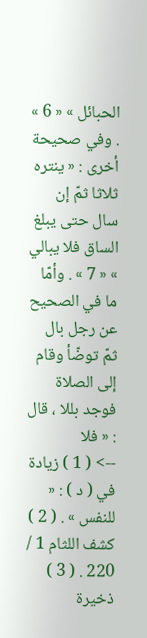الحبائل » « 6 » . وفي صحيحة أخرى : « ينتره ثلاثا ثمّ إن سال حتى يبلغ الساق فلا يبالي » « 7 » . وأمّا ما في الصحيح عن رجل بال ثمّ توضّأ وقام إلى الصلاة فوجد بللا ، قال : « فلا
--> ( 1 ) زيادة في ( د ) : « للنفس » . ( 2 ) كشف اللثام 1 / 220 . ( 3 ) ذخيرة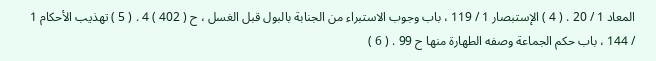المعاد 1 / 20 . ( 4 ) الإستبصار 1 / 119 ، باب وجوب الاستبراء من الجنابة بالبول قبل الغسل ، ح ( 402 ) 4 . ( 5 ) تهذيب الأحكام 1 / 144 ، باب حكم الجماعة وصفه الطهارة منها ح 99 . ( 6 )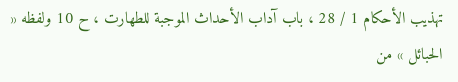تهذيب الأحكام 1 / 28 ، باب آداب الأحداث الموجبة للطهارت ، ح 10 ولفظه « الحبائل » من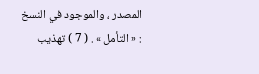المصدر ، والموجود في النسخ : « التأمل » . ( 7 ) تهذيب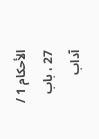الأحكام 1 / 27 ، باب آداب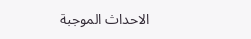الاحداث الموجبة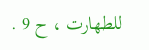للطهارت ، ح 9 .